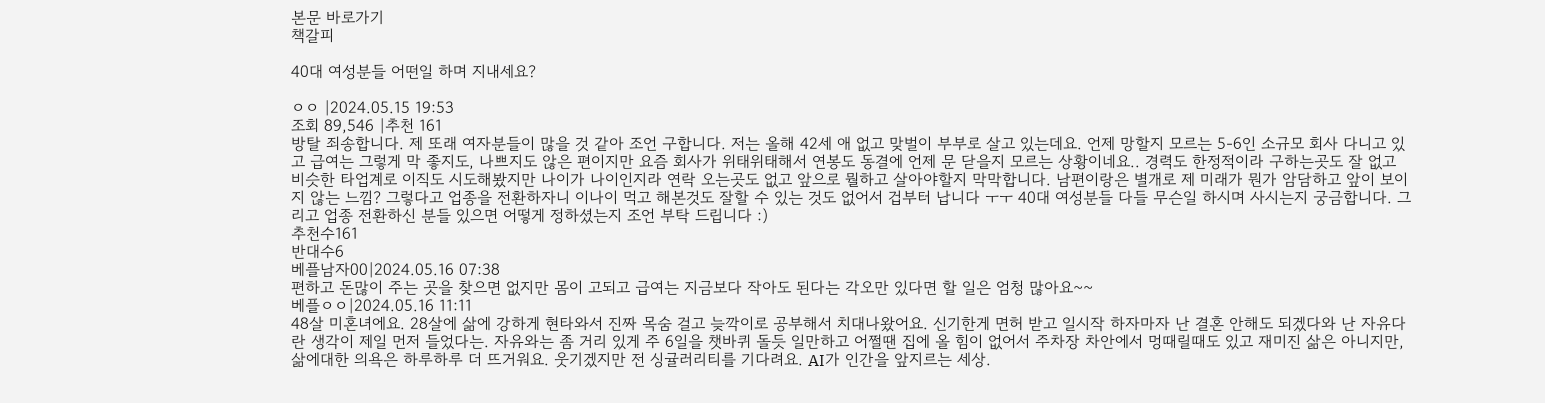본문 바로가기
책갈피

40대 여성분들 어떤일 하며 지내세요?

ㅇㅇ |2024.05.15 19:53
조회 89,546 |추천 161
방탈 죄송합니다. 제 또래 여자분들이 많을 것 같아 조언 구합니다. 저는 올해 42세 애 없고 맞벌이 부부로 살고 있는데요. 언제 망할지 모르는 5-6인 소규모 회사 다니고 있고 급여는 그렇게 막 좋지도, 나쁘지도 않은 편이지만 요즘 회사가 위태위태해서 연봉도 동결에 언제 문 닫을지 모르는 상황이네요.. 경력도 한정적이라 구하는곳도 잘 없고 비슷한 타업계로 이직도 시도해봤지만 나이가 나이인지라 연락 오는곳도 없고 앞으로 뭘하고 살아야할지 막막합니다. 남편이랑은 별개로 제 미래가 뭔가 암담하고 앞이 보이지 않는 느낌? 그렇다고 업종을 전환하자니 이나이 먹고 해본것도 잘할 수 있는 것도 없어서 겁부터 납니다 ㅜㅜ 40대 여성분들 다들 무슨일 하시며 사시는지 궁금합니다. 그리고 업종 전환하신 분들 있으면 어떻게 정하셨는지 조언 부탁 드립니다 :)
추천수161
반대수6
베플남자00|2024.05.16 07:38
편하고 돈많이 주는 곳을 찾으면 없지만 몸이 고되고 급여는 지금보다 작아도 된다는 각오만 있다면 할 일은 엄청 많아요~~
베플ㅇㅇ|2024.05.16 11:11
48살 미혼녀에요. 28살에 삶에 강하게 현타와서 진짜 목숨 걸고 늦깍이로 공부해서 치대나왔어요. 신기한게 면허 받고 일시작 하자마자 난 결혼 안해도 되겠다와 난 자유다란 생각이 제일 먼저 들었다는. 자유와는 좀 거리 있게 주 6일을 챗바퀴 돌듯 일만하고 어쩔땐 집에 올 힘이 없어서 주차장 차안에서 멍때릴때도 있고 재미진 삶은 아니지만, 삶에대한 의욕은 하루하루 더 뜨거워요. 웃기겠지만 전 싱귤러리티를 기다려요. AI가 인간을 앞지르는 세상.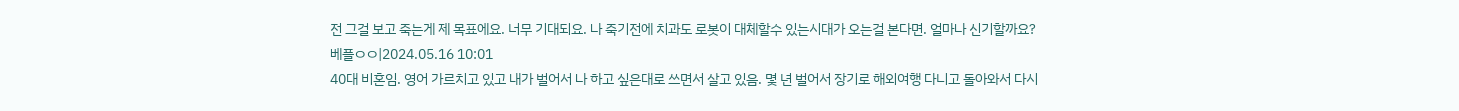전 그걸 보고 죽는게 제 목표에요. 너무 기대되요. 나 죽기전에 치과도 로봇이 대체할수 있는시대가 오는걸 본다면. 얼마나 신기할까요?
베플ㅇㅇ|2024.05.16 10:01
40대 비혼임. 영어 가르치고 있고 내가 벌어서 나 하고 싶은대로 쓰면서 살고 있음. 몇 년 벌어서 장기로 해외여행 다니고 돌아와서 다시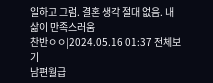일하고 그럼. 결혼 생각 절대 없음. 내 삶이 만족스러움
찬반ㅇㅇ|2024.05.16 01:37 전체보기
남편월급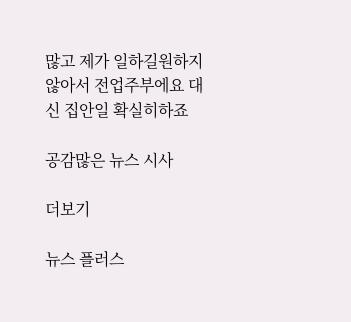많고 제가 일하길원하지않아서 전업주부에요 대신 집안일 확실히하죠

공감많은 뉴스 시사

더보기

뉴스 플러스